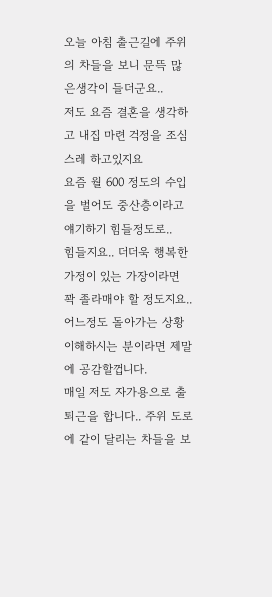오늘 아침 출근길에 주위의 차들을 보니 문뜩 많은생각이 들더군요..
저도 요즘 결혼을 생각하고 내집 마련 걱정을 조심스레 하고있지요
요즘 월 600 정도의 수입을 벌어도 중산층이라고 얘기하기 힘들정도로..
힘들지요.. 더더욱 행복한 가정이 있는 가장이라면 꽉 졸라매야 할 정도지요..
어느정도 돌아가는 상황 이해하시는 분이라면 제말에 공감할껍니다.
매일 저도 자가용으로 출퇴근을 합니다.. 주위 도로에 같이 달리는 차들을 보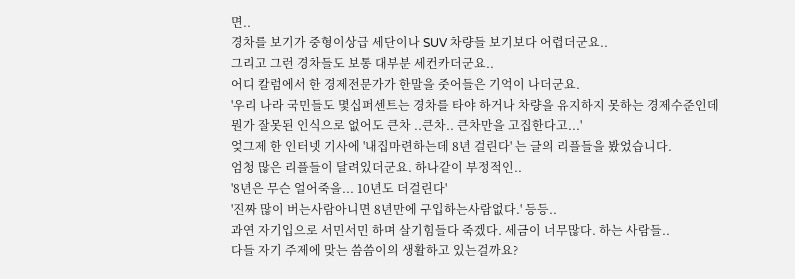면..
경차를 보기가 중형이상급 세단이나 SUV 차량들 보기보다 어렵더군요..
그리고 그런 경차들도 보통 대부분 세컨카더군요..
어디 칼럼에서 한 경제전문가가 한말을 줏어들은 기억이 나더군요.
'우리 나라 국민들도 몇십퍼센트는 경차를 타야 하거나 차량을 유지하지 못하는 경제수준인데
뭔가 잘못된 인식으로 없어도 큰차 ..큰차.. 큰차만을 고집한다고...'
엊그제 한 인터넷 기사에 '내집마련하는데 8년 걸린다' 는 글의 리플들을 봤었습니다.
엄청 많은 리플들이 달려있더군요. 하나같이 부정적인..
'8년은 무슨 얼어죽을... 10년도 더걸린다'
'진짜 많이 버는사람아니면 8년만에 구입하는사람없다.' 등등..
과연 자기입으로 서민서민 하며 살기힘들다 죽겠다. 세금이 너무많다. 하는 사람들..
다들 자기 주제에 맞는 씀씀이의 생활하고 있는걸까요?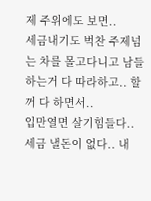제 주위에도 보면..
세금내기도 벅찬 주제넘는 차를 몰고다니고 남들 하는거 다 따라하고.. 할꺼 다 하면서..
입만열면 살기힘들다.. 세금 낼돈이 없다.. 내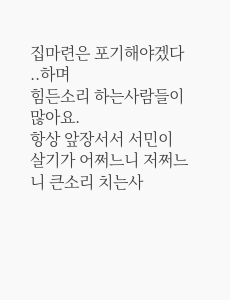집마련은 포기해야겠다 ..하며
힘든소리 하는사람들이 많아요.
항상 앞장서서 서민이 살기가 어쩌느니 저쩌느니 큰소리 치는사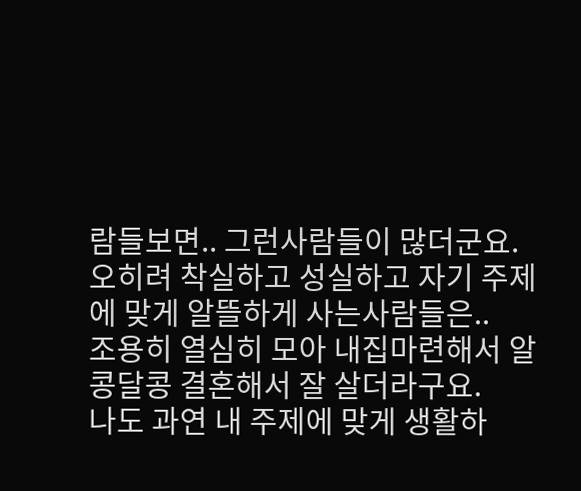람들보면.. 그런사람들이 많더군요.
오히려 착실하고 성실하고 자기 주제에 맞게 알뜰하게 사는사람들은..
조용히 열심히 모아 내집마련해서 알콩달콩 결혼해서 잘 살더라구요.
나도 과연 내 주제에 맞게 생활하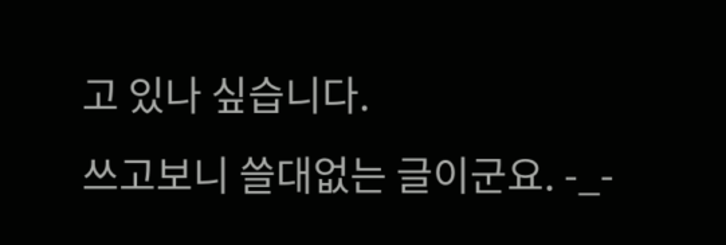고 있나 싶습니다.
쓰고보니 쓸대없는 글이군요. -_-